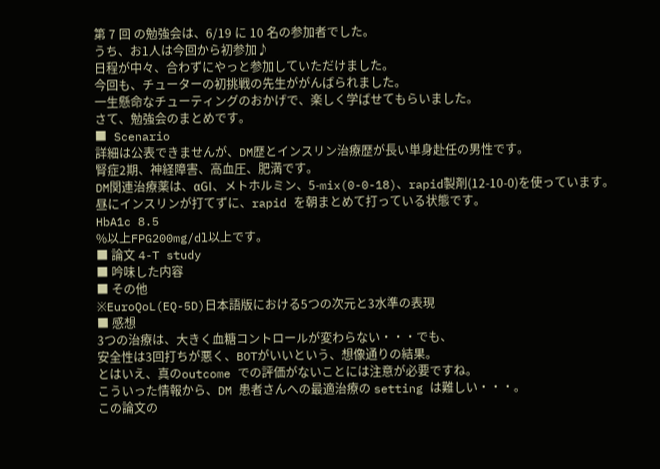第 7 回 の勉強会は、6/19 に 10 名の参加者でした。
うち、お1人は今回から初参加♪
日程が中々、合わずにやっと参加していただけました。
今回も、チューターの初挑戦の先生ががんばられました。
一生懸命なチューティングのおかげで、楽しく学ばせてもらいました。
さて、勉強会のまとめです。
■ Scenario
詳細は公表できませんが、DM歴とインスリン治療歴が長い単身赴任の男性です。
腎症2期、神経障害、高血圧、肥満です。
DM関連治療薬は、αGI、メトホルミン、5-mix(0-0-18)、rapid製剤(12-10-0)を使っています。
昼にインスリンが打てずに、rapid を朝まとめて打っている状態です。
HbA1c 8.5
%以上FPG200mg/dl以上です。
■ 論文 4-T study
■ 吟味した内容
■ その他
※EuroQoL(EQ-5D)日本語版における5つの次元と3水準の表現
■ 感想
3つの治療は、大きく血糖コントロールが変わらない・・・でも、
安全性は3回打ちが悪く、BOTがいいという、想像通りの結果。
とはいえ、真のoutcome での評価がないことには注意が必要ですね。
こういった情報から、DM 患者さんへの最適治療の setting は難しい・・・。
この論文の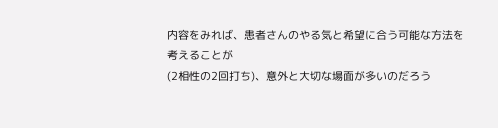内容をみれば、患者さんのやる気と希望に合う可能な方法を考えることが
(2相性の2回打ち)、意外と大切な場面が多いのだろう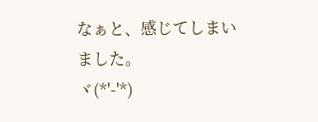なぁと、感じてしまいました。
ヾ(*'-'*)